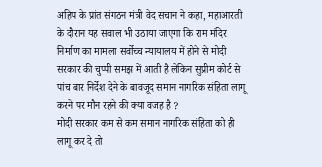अहिप के प्रांत संगठन मंत्री वेद सचान ने कहा, महाआरती के दौरान यह सवाल भी उठाया जाएगा कि राम मंदिर निर्माण का मामला सर्वोच्च न्यायालय में होने से मोदी सरकार की चुप्पी समझ में आती है लेकिन सुप्रीम कोर्ट से पांच बार निर्देश देने के बावजूद समान नागरिक संहिता लागू करने पर मौन रहने की क्या वजह है ?
मोदी सरकार कम से कम समान नागरिक संहिता को ही लागू कर दे तो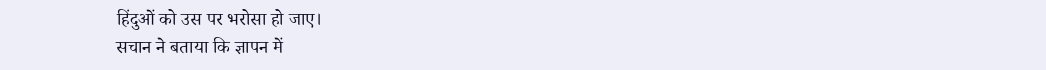हिंदुओं को उस पर भरोसा हो जाए।
सचान ने बताया कि ज्ञापन में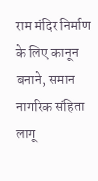राम मंदिर निर्माण के लिए कानून बनाने, समान नागरिक संहिता लागू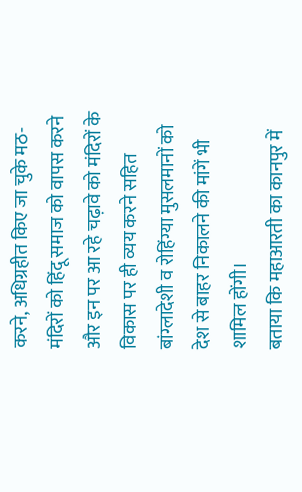करने, अधिग्रहीत किए जा चुके मठ-मंदिरों को हिंदू समाज को वापस करने और इन पर आ रहे चढ़ावे को मंदिरों के विकास पर ही व्यय करने सहित बांग्लादेशी व रोहिंग्या मुसलमानों को देश से बाहर निकालने की मांगें भी शामिल होंगी।
बताया कि महाआरती का कानपुर में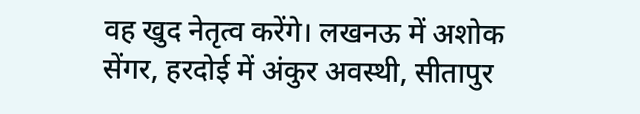वह खुद नेतृत्व करेंगे। लखनऊ में अशोक सेंगर, हरदोई में अंकुर अवस्थी, सीतापुर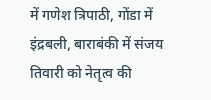में गणेश त्रिपाठी, गोंडा में इंद्रबली, बाराबंकी में संजय तिवारी को नेतृत्व की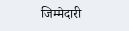जिम्मेदारी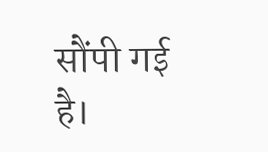सौंपी गई है।